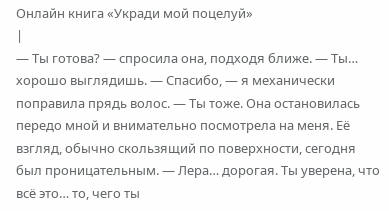Онлайн книга «Укради мой поцелуй»
|
— Ты готова? — спросила она, подходя ближе. — Ты… хорошо выглядишь. — Спасибо, — я механически поправила прядь волос. — Ты тоже. Она остановилась передо мной и внимательно посмотрела на меня. Её взгляд, обычно скользящий по поверхности, сегодня был проницательным. — Лера… дорогая. Ты уверена, что всё это… то, чего ты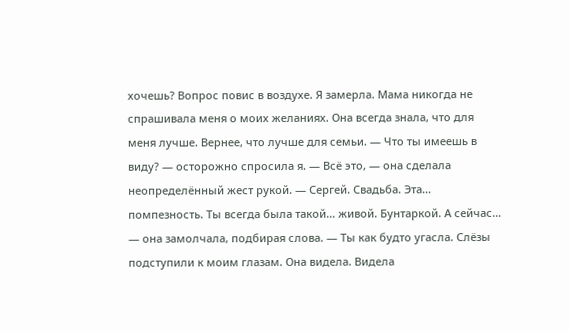хочешь? Вопрос повис в воздухе. Я замерла. Мама никогда не спрашивала меня о моих желаниях. Она всегда знала, что для меня лучше. Вернее, что лучше для семьи. — Что ты имеешь в виду? — осторожно спросила я. — Всё это, — она сделала неопределённый жест рукой. — Сергей. Свадьба. Эта… помпезность. Ты всегда была такой… живой. Бунтаркой. А сейчас… — она замолчала, подбирая слова. — Ты как будто угасла. Слёзы подступили к моим глазам. Она видела. Видела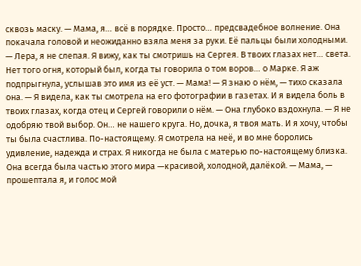сквозь маску. — Мама, я… всё в порядке. Просто… предсвадебное волнение. Она покачала головой и неожиданно взяла меня за руки. Её пальцы были холодными. — Лера, я не слепая. Я вижу, как ты смотришь на Сергея. В твоих глазах нет… света. Нет того огня, который был, когда ты говорила о том воров… о Марке. Я аж подпрыгнула, услышав это имя из её уст. — Мама! — Я знаю о нём, — тихо сказала она. — Я видела, как ты смотрела на его фотографии в газетах. И я видела боль в твоих глазах, когда отец и Сергей говорили о нём. — Она глубоко вздохнула. — Я не одобряю твой выбор. Он… не нашего круга. Но, дочка, я твоя мать. И я хочу, чтобы ты была счастлива. По-настоящему. Я смотрела на неё, и во мне боролись удивление, надежда и страх. Я никогда не была с матерью по-настоящему близка. Она всегда была частью этого мира —красивой, холодной, далёкой. — Мама, — прошептала я, и голос мой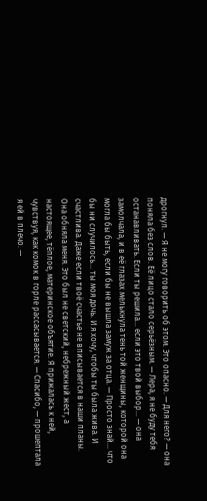дрогнул. — Я не могу говорить об этом. Это опасно. — Для него? — она поняла без слов. Её лицо стало серьёзным. — Лера, я не буду тебя останавливать. Если ты решила… если это твой выбор… — она замолчала, и в её глазах мелькнула тень той женщины, которой она могла бы быть, если бы не вышла замуж за отца. — Просто знай… что бы ни случилось… ты моя дочь. И я хочу, чтобы ты была жива. И счастлива. Даже если твоё счастье не вписывается в наши планы. Она обняла меня. Это был не светский, небрежный жест, а настоящее, тёплое, материнское объятие. Я прижалась к ней, чувствуя, как комок в горле рассасывается. — Спасибо, — прошептала я ей в плечо. —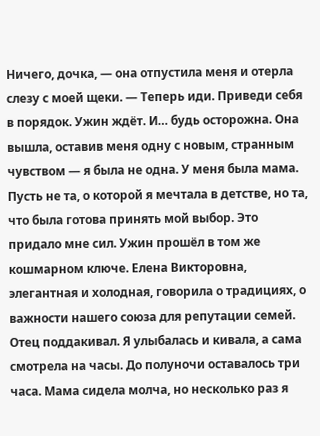Ничего, дочка, — она отпустила меня и отерла слезу с моей щеки. — Теперь иди. Приведи себя в порядок. Ужин ждёт. И… будь осторожна. Она вышла, оставив меня одну с новым, странным чувством — я была не одна. У меня была мама. Пусть не та, о которой я мечтала в детстве, но та, что была готова принять мой выбор. Это придало мне сил. Ужин прошёл в том же кошмарном ключе. Елена Викторовна, элегантная и холодная, говорила о традициях, о важности нашего союза для репутации семей. Отец поддакивал. Я улыбалась и кивала, а сама смотрела на часы. До полуночи оставалось три часа. Мама сидела молча, но несколько раз я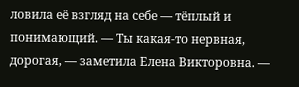ловила её взгляд на себе — тёплый и понимающий. — Ты какая-то нервная, дорогая, — заметила Елена Викторовна. —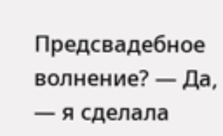Предсвадебное волнение? — Да, — я сделала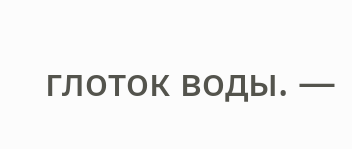глоток воды. —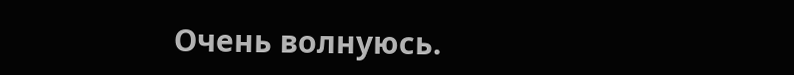Очень волнуюсь.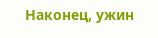Наконец, ужин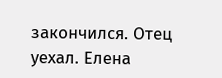закончился. Отец уехал. Елена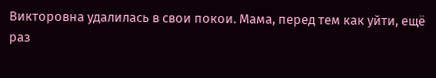Викторовна удалилась в свои покои. Мама, перед тем как уйти, ещё раз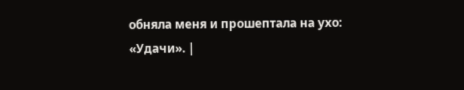обняла меня и прошептала на ухо: «Удачи». |